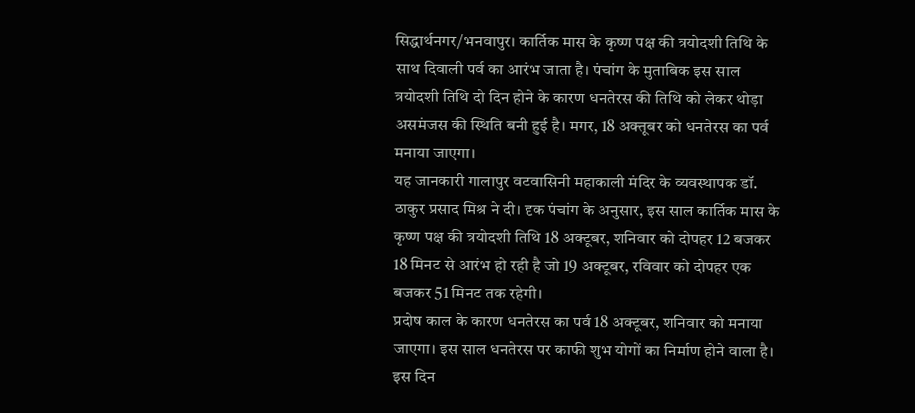सिद्धार्थनगर/भनवापुर। कार्तिक मास के कृष्ण पक्ष की त्रयोदशी तिथि के साथ दिवाली पर्व का आरंभ जाता है। पंचांग के मुताबिक इस साल त्रयोदशी तिथि दो दिन होने के कारण धनतेरस की तिथि को लेकर थोड़ा असमंजस की स्थिति बनी हुई है। मगर, 18 अक्तूबर को धनतेरस का पर्व मनाया जाएगा।
यह जानकारी गालापुर वटवासिनी महाकाली मंदिर के व्यवस्थापक डॉ. ठाकुर प्रसाद मिश्र ने दी। दृक पंचांग के अनुसार, इस साल कार्तिक मास के कृष्ण पक्ष की त्रयोदशी तिथि 18 अक्टूबर, शनिवार को दोपहर 12 बजकर 18 मिनट से आरंभ हो रही है जो 19 अक्टूबर, रविवार को दोपहर एक बजकर 51 मिनट तक रहेगी।
प्रदोष काल के कारण धनतेरस का पर्व 18 अक्टूबर, शनिवार को मनाया जाएगा। इस साल धनतेरस पर काफी शुभ योगों का निर्माण होने वाला है। इस दिन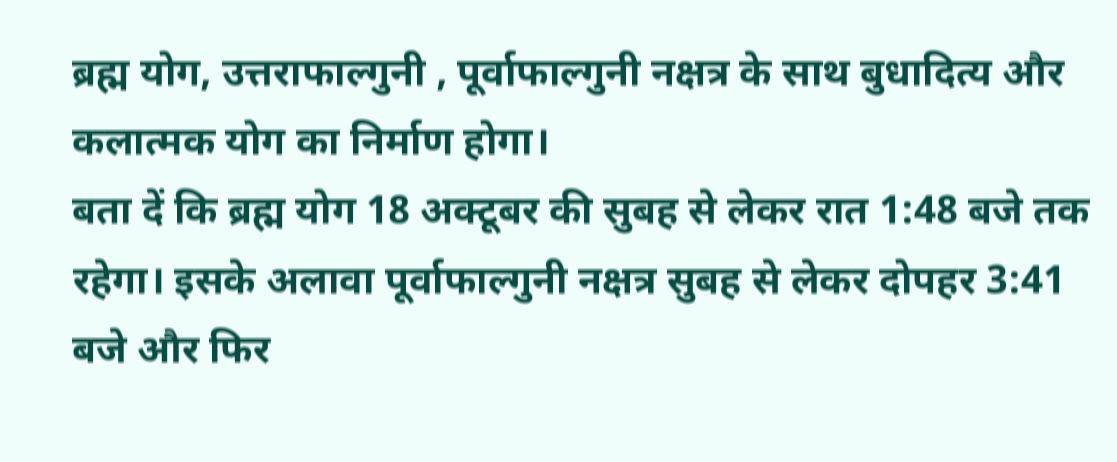ब्रह्म योग, उत्तराफाल्गुनी , पूर्वाफाल्गुनी नक्षत्र के साथ बुधादित्य और कलात्मक योग का निर्माण होगा।
बता दें कि ब्रह्म योग 18 अक्टूबर की सुबह से लेकर रात 1:48 बजे तक रहेगा। इसके अलावा पूर्वाफाल्गुनी नक्षत्र सुबह से लेकर दोपहर 3:41 बजे और फिर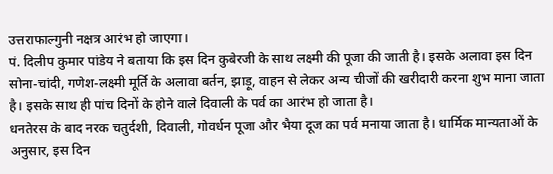उत्तराफाल्गुनी नक्षत्र आरंभ हो जाएगा।
पं. दिलीप कुमार पांडेय ने बताया कि इस दिन कुबेरजी के साथ लक्ष्मी की पूजा की जाती है। इसके अलावा इस दिन सोना-चांदी, गणेश-लक्ष्मी मूर्ति के अलावा बर्तन, झाड़ू, वाहन से लेकर अन्य चीजों की खरीदारी करना शुभ माना जाता है। इसके साथ ही पांच दिनों के होने वाले दिवाली के पर्व का आरंभ हो जाता है।
धनतेरस के बाद नरक चतुर्दशी, दिवाली, गोवर्धन पूजा और भैया दूज का पर्व मनाया जाता है। धार्मिक मान्यताओं के अनुसार, इस दिन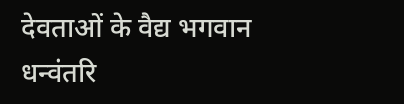देवताओं के वैद्य भगवान धन्वंतरि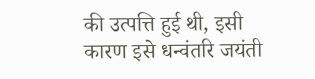की उत्पत्ति हुई थी, इसी कारण इसे धन्वंतरि जयंती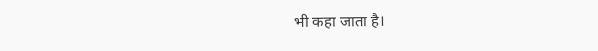भी कहा जाता है।